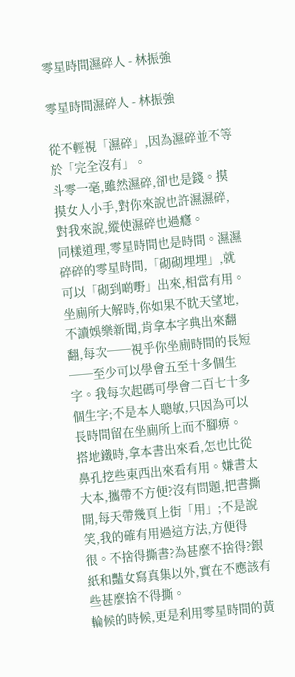零星時間濕碎人 - 林振強

零星時間濕碎人 - 林振強

從不輕視「濕碎」,因為濕碎並不等於「完全沒有」。
斗零一毫,雖然濕碎,卻也是錢。摸摸女人小手,對你來說也許濕濕碎,對我來說,縱使濕碎也過癮。
同樣道理,零星時間也是時間。濕濕碎碎的零星時間,「砌砌埋埋」,就可以「砌到啲嘢」出來,相當有用。
坐廁所大解時,你如果不眈天望地,不讀娛樂新聞,肯拿本字典出來翻翻,每次──視乎你坐廁時間的長短──至少可以學會五至十多個生字。我每次起碼可學會二百七十多個生字;不是本人聰敏,只因為可以長時間留在坐廁所上而不腳痹。
搭地鐵時,拿本書出來看,怎也比從鼻孔挖些東西出來看有用。嫌書太大本,攜帶不方便?沒有問題,把書撕開,每天帶幾頁上街「用」;不是說笑,我的確有用過這方法,方便得很。不捨得撕書?為甚麼不捨得?銀紙和豔女寫真集以外,實在不應該有些甚麼捨不得撕。
輪候的時候,更是利用零星時間的黃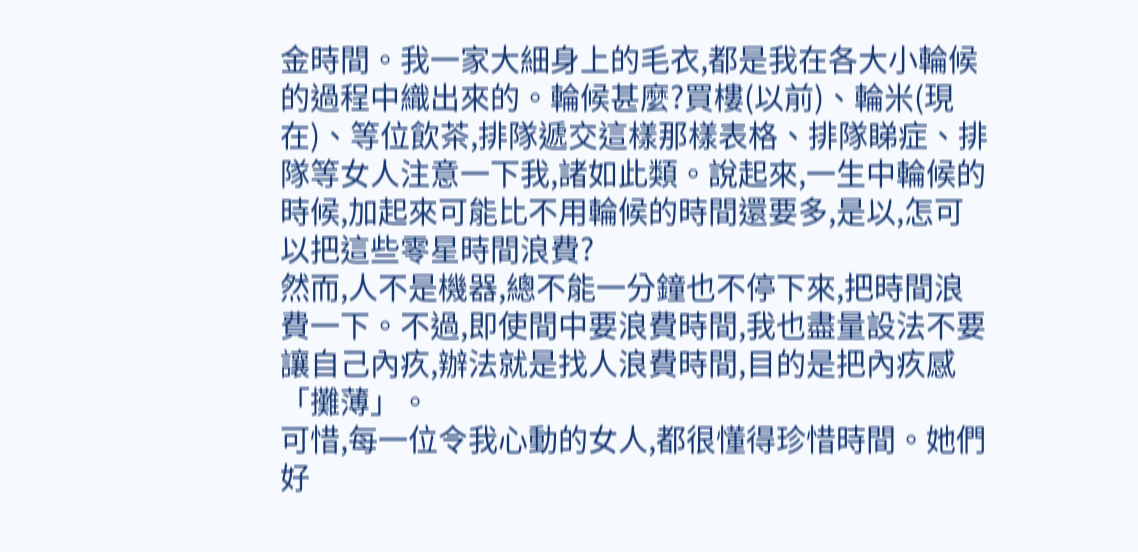金時間。我一家大細身上的毛衣,都是我在各大小輪候的過程中織出來的。輪候甚麼?買樓(以前)、輪米(現在)、等位飲茶,排隊遞交這樣那樣表格、排隊睇症、排隊等女人注意一下我,諸如此類。說起來,一生中輪候的時候,加起來可能比不用輪候的時間還要多,是以,怎可以把這些零星時間浪費?
然而,人不是機器,總不能一分鐘也不停下來,把時間浪費一下。不過,即使間中要浪費時間,我也盡量設法不要讓自己內疚,辦法就是找人浪費時間,目的是把內疚感「攤薄」。
可惜,每一位令我心動的女人,都很懂得珍惜時間。她們好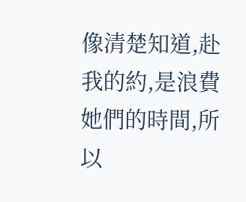像清楚知道,赴我的約,是浪費她們的時間,所以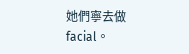她們寧去做facial。